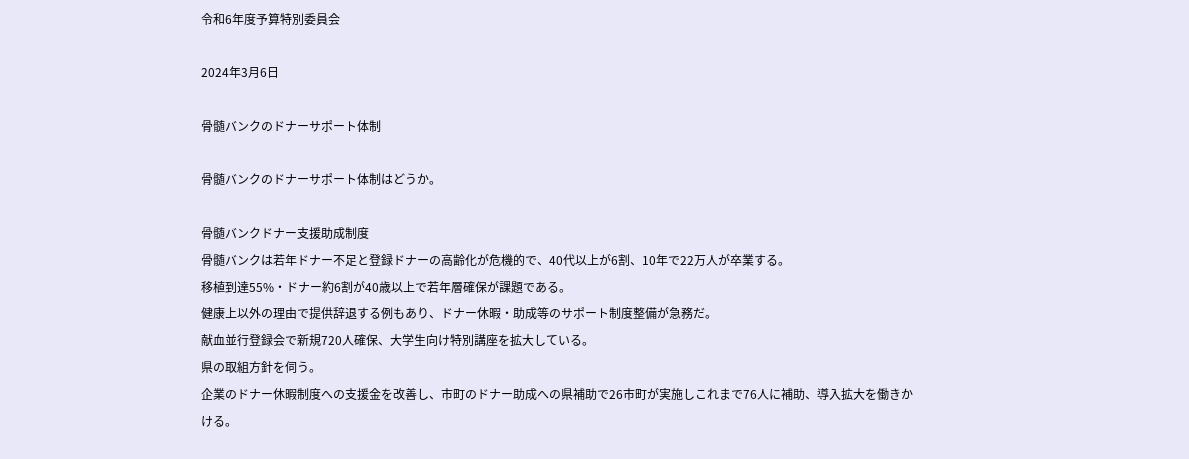令和6年度予算特別委員会

2024年3月6日

骨髄バンクのドナーサポート体制

骨髄バンクのドナーサポート体制はどうか。

骨髄バンクドナー支援助成制度
骨髄バンクは若年ドナー不足と登録ドナーの高齢化が危機的で、40代以上が6割、10年で22万人が卒業する。
移植到達55%・ドナー約6割が40歳以上で若年層確保が課題である。
健康上以外の理由で提供辞退する例もあり、ドナー休暇・助成等のサポート制度整備が急務だ。
献血並行登録会で新規720人確保、大学生向け特別講座を拡大している。
県の取組方針を伺う。
企業のドナー休暇制度への支援金を改善し、市町のドナー助成への県補助で26市町が実施しこれまで76人に補助、導入拡大を働きかける。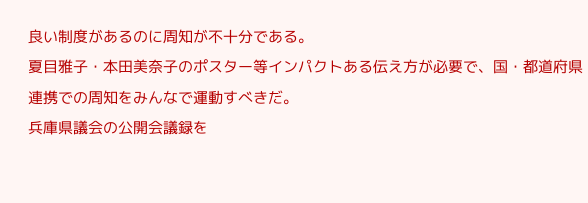良い制度があるのに周知が不十分である。
夏目雅子・本田美奈子のポスター等インパクトある伝え方が必要で、国・都道府県連携での周知をみんなで運動すべきだ。
兵庫県議会の公開会議録を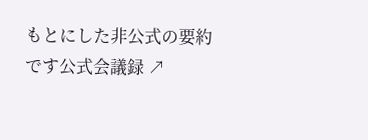もとにした非公式の要約です公式会議録 ↗